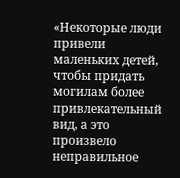«Некоторые люди привели маленьких детей, чтобы придать могилам более привлекательный вид, а это произвело неправильное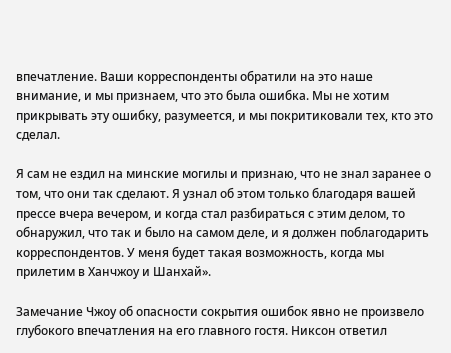впечатление. Ваши корреспонденты обратили на это наше внимание, и мы признаем, что это была ошибка. Мы не хотим прикрывать эту ошибку, разумеется, и мы покритиковали тех, кто это сделал.

Я сам не ездил на минские могилы и признаю, что не знал заранее о том, что они так сделают. Я узнал об этом только благодаря вашей прессе вчера вечером, и когда стал разбираться с этим делом, то обнаружил, что так и было на самом деле, и я должен поблагодарить корреспондентов. У меня будет такая возможность, когда мы прилетим в Ханчжоу и Шанхай».

Замечание Чжоу об опасности сокрытия ошибок явно не произвело глубокого впечатления на его главного гостя. Никсон ответил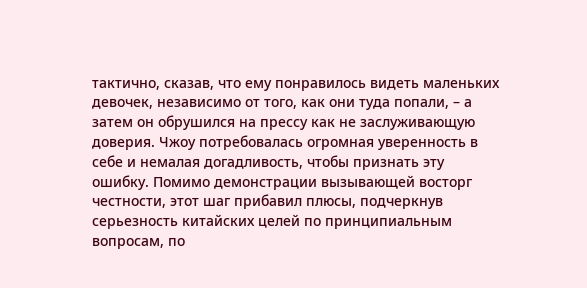тактично, сказав, что ему понравилось видеть маленьких девочек, независимо от того, как они туда попали, – а затем он обрушился на прессу как не заслуживающую доверия. Чжоу потребовалась огромная уверенность в себе и немалая догадливость, чтобы признать эту ошибку. Помимо демонстрации вызывающей восторг честности, этот шаг прибавил плюсы, подчеркнув серьезность китайских целей по принципиальным вопросам, по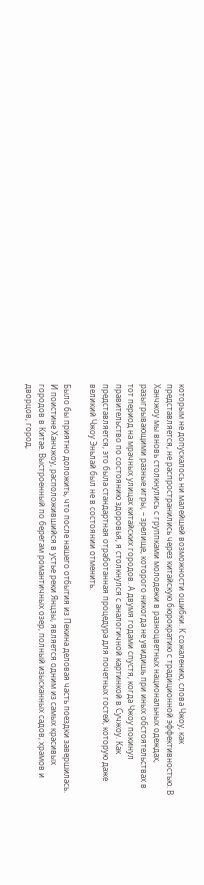которым не допускалось ни малейшей возможности ошибки. К сожалению, слова Чжоу, как представляется, не распространились через китайскую бюрократию с традиционной эффективностью. В Ханчжоу мы вновь столкнулись с группками молодежи в разноцветных национальных одеждах, разыгрывающими разные игры, – зрелище, которого никогда не увидишь при иных обстоятельствах в тот период на мрачных улицах китайских городов. А двумя годами спустя, когда Чжоу покинул правительство по состоянию здоровья, я столкнулся с аналогичной картинкой в Сучжоу. Как представляется, это была стандартная отработанная процедура для почетных гостей, которую даже великий Чжоу Эньлай был не в состоянии отменить.

Было бы приятно доложить, что после нашего отбытия из Пекина деловая часть поездки завершилась. И поистине Ханчжоу, расположившийся в устье реки Янцзы, является одним из самых красивых городов в Китае. Выстроенный по берегам романтичных озер, полный изысканных садов, храмов и дворцов, город,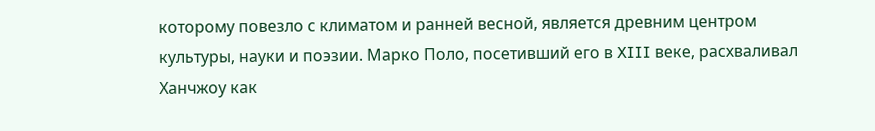которому повезло с климатом и ранней весной, является древним центром культуры, науки и поэзии. Марко Поло, посетивший его в XIII веке, расхваливал Ханчжоу как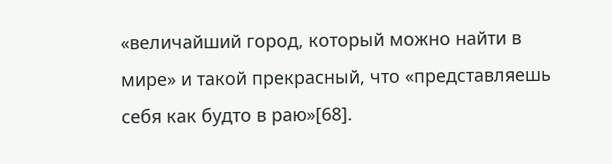«величайший город, который можно найти в мире» и такой прекрасный, что «представляешь себя как будто в раю»[68].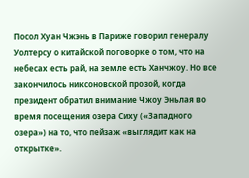Посол Хуан Чжэнь в Париже говорил генералу Уолтерсу о китайской поговорке о том, что на небесах есть рай, на земле есть Ханчжоу. Но все закончилось никсоновской прозой, когда президент обратил внимание Чжоу Эньлая во время посещения озера Сиху («Западного озера») на то, что пейзаж «выглядит как на открытке».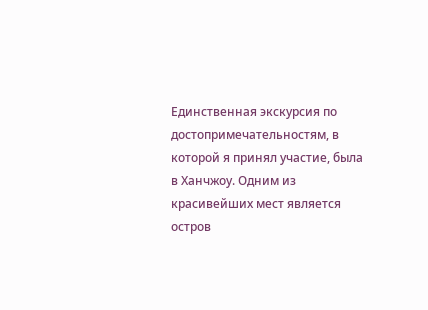Единственная экскурсия по достопримечательностям, в которой я принял участие, была в Ханчжоу. Одним из красивейших мест является остров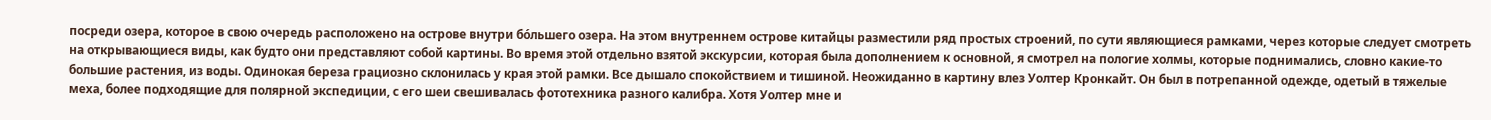посреди озера, которое в свою очередь расположено на острове внутри бо́льшего озера. На этом внутреннем острове китайцы разместили ряд простых строений, по сути являющиеся рамками, через которые следует смотреть на открывающиеся виды, как будто они представляют собой картины. Во время этой отдельно взятой экскурсии, которая была дополнением к основной, я смотрел на пологие холмы, которые поднимались, словно какие-то большие растения, из воды. Одинокая береза грациозно склонилась у края этой рамки. Все дышало спокойствием и тишиной. Неожиданно в картину влез Уолтер Кронкайт. Он был в потрепанной одежде, одетый в тяжелые меха, более подходящие для полярной экспедиции, с его шеи свешивалась фототехника разного калибра. Хотя Уолтер мне и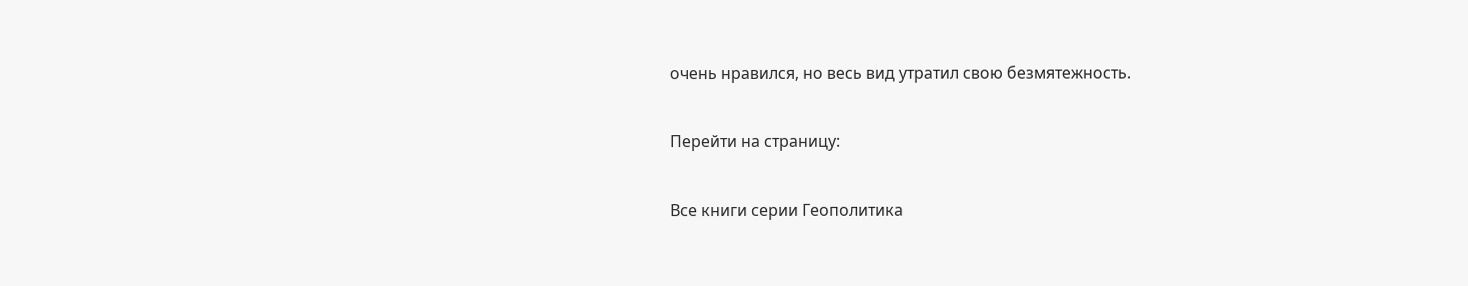очень нравился, но весь вид утратил свою безмятежность.

Перейти на страницу:

Все книги серии Геополитика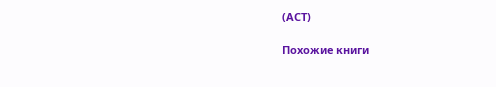(АСТ)

Похожие книги